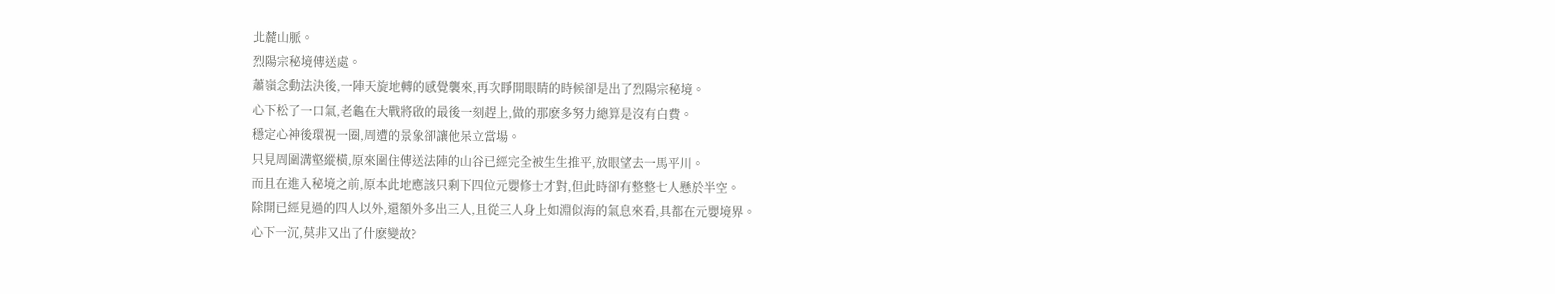北麓山脈。
烈陽宗秘境傳送處。
蕭嶺念動法決後,一陣天旋地轉的感覺襲來,再次睜開眼睛的時候卻是出了烈陽宗秘境。
心下松了一口氣,老龜在大戰將啟的最後一刻趕上,做的那麽多努力總算是沒有白費。
穩定心神後環視一圈,周遭的景象卻讓他呆立當場。
只見周圍溝壑縱橫,原來圍住傳送法陣的山谷已經完全被生生推平,放眼望去一馬平川。
而且在進入秘境之前,原本此地應該只剩下四位元嬰修士才對,但此時卻有整整七人懸於半空。
除開已經見過的四人以外,還額外多出三人,且從三人身上如淵似海的氣息來看,具都在元嬰境界。
心下一沉,莫非又出了什麽變故?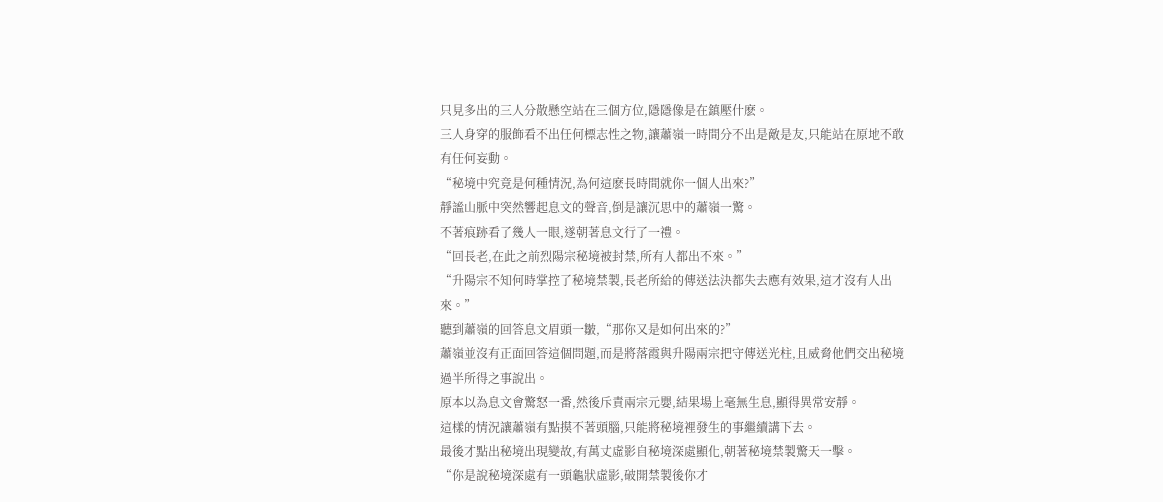只見多出的三人分散懸空站在三個方位,隱隱像是在鎮壓什麽。
三人身穿的服飾看不出任何標志性之物,讓蕭嶺一時間分不出是敵是友,只能站在原地不敢有任何妄動。
“秘境中究竟是何種情況,為何這麽長時間就你一個人出來?”
靜謐山脈中突然響起息文的聲音,倒是讓沉思中的蕭嶺一驚。
不著痕跡看了幾人一眼,遂朝著息文行了一禮。
“回長老,在此之前烈陽宗秘境被封禁,所有人都出不來。”
“升陽宗不知何時掌控了秘境禁製,長老所給的傳送法決都失去應有效果,這才沒有人出來。”
聽到蕭嶺的回答息文眉頭一皺,“那你又是如何出來的?”
蕭嶺並沒有正面回答這個問題,而是將落霞與升陽兩宗把守傳送光柱,且威脅他們交出秘境過半所得之事說出。
原本以為息文會驚怒一番,然後斥責兩宗元嬰,結果場上毫無生息,顯得異常安靜。
這樣的情況讓蕭嶺有點摸不著頭腦,只能將秘境裡發生的事繼續講下去。
最後才點出秘境出現變故,有萬丈虛影自秘境深處顯化,朝著秘境禁製驚天一擊。
“你是說秘境深處有一頭龜狀虛影,破開禁製後你才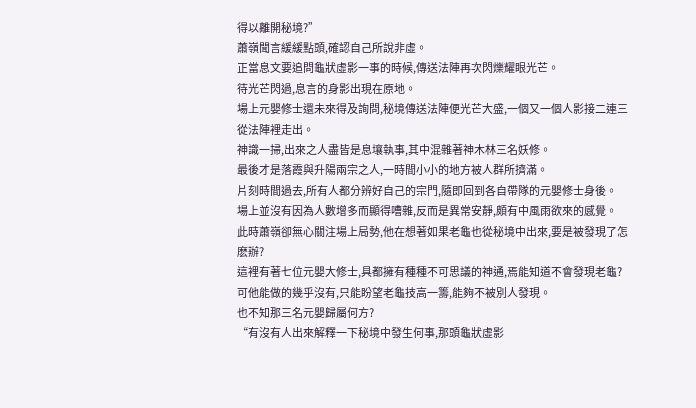得以離開秘境?”
蕭嶺聞言緩緩點頭,確認自己所說非虛。
正當息文要追問龜狀虛影一事的時候,傳送法陣再次閃爍耀眼光芒。
待光芒閃過,息言的身影出現在原地。
場上元嬰修士還未來得及詢問,秘境傳送法陣便光芒大盛,一個又一個人影接二連三從法陣裡走出。
神識一掃,出來之人盡皆是息壤執事,其中混雜著神木林三名妖修。
最後才是落霞與升陽兩宗之人,一時間小小的地方被人群所擠滿。
片刻時間過去,所有人都分辨好自己的宗門,隨即回到各自帶隊的元嬰修士身後。
場上並沒有因為人數增多而顯得嘈雜,反而是異常安靜,頗有中風雨欲來的感覺。
此時蕭嶺卻無心關注場上局勢,他在想著如果老龜也從秘境中出來,要是被發現了怎麽辦?
這裡有著七位元嬰大修士,具都擁有種種不可思議的神通,焉能知道不會發現老龜?
可他能做的幾乎沒有,只能盼望老龜技高一籌,能夠不被別人發現。
也不知那三名元嬰歸屬何方?
“有沒有人出來解釋一下秘境中發生何事,那頭龜狀虛影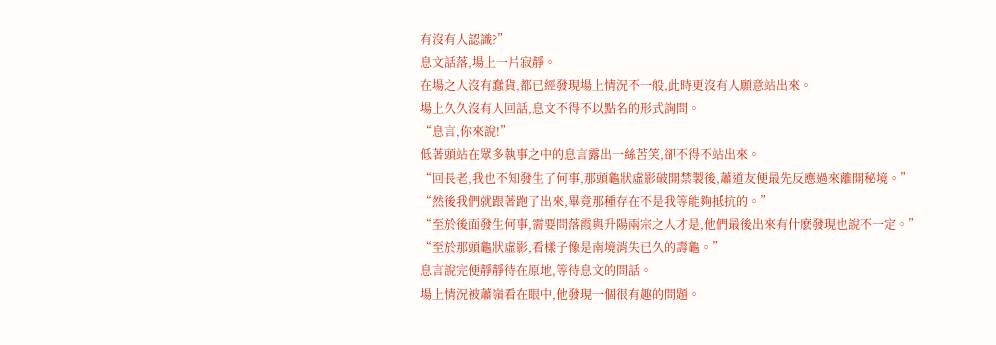有沒有人認識?”
息文話落,場上一片寂靜。
在場之人沒有蠢貨,都已經發現場上情況不一般,此時更沒有人願意站出來。
場上久久沒有人回話,息文不得不以點名的形式詢問。
“息言,你來說!”
低著頭站在眾多執事之中的息言露出一絲苦笑,卻不得不站出來。
“回長老,我也不知發生了何事,那頭龜狀虛影破開禁製後,蕭道友便最先反應過來離開秘境。”
“然後我們就跟著跑了出來,畢竟那種存在不是我等能夠抵抗的。”
“至於後面發生何事,需要問落霞與升陽兩宗之人才是,他們最後出來有什麽發現也說不一定。”
“至於那頭龜狀虛影,看樣子像是南境消失已久的壽龜。”
息言說完便靜靜待在原地,等待息文的問話。
場上情況被蕭嶺看在眼中,他發現一個很有趣的問題。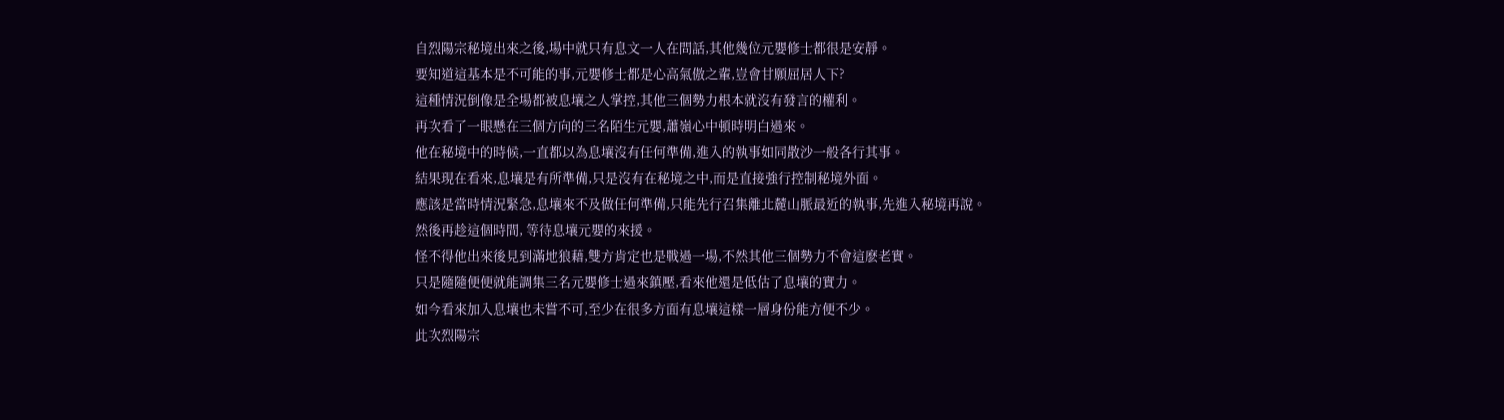自烈陽宗秘境出來之後,場中就只有息文一人在問話,其他幾位元嬰修士都很是安靜。
要知道這基本是不可能的事,元嬰修士都是心高氣傲之輩,豈會甘願屈居人下?
這種情況倒像是全場都被息壤之人掌控,其他三個勢力根本就沒有發言的權利。
再次看了一眼懸在三個方向的三名陌生元嬰,蕭嶺心中頓時明白過來。
他在秘境中的時候,一直都以為息壤沒有任何準備,進入的執事如同散沙一般各行其事。
結果現在看來,息壤是有所準備,只是沒有在秘境之中,而是直接強行控制秘境外面。
應該是當時情況緊急,息壤來不及做任何準備,只能先行召集離北麓山脈最近的執事,先進入秘境再說。
然後再趁這個時間, 等待息壤元嬰的來援。
怪不得他出來後見到滿地狼藉,雙方肯定也是戰過一場,不然其他三個勢力不會這麽老實。
只是隨隨便便就能調集三名元嬰修士過來鎮壓,看來他還是低估了息壤的實力。
如今看來加入息壤也未嘗不可,至少在很多方面有息壤這樣一層身份能方便不少。
此次烈陽宗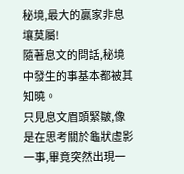秘境,最大的贏家非息壤莫屬!
隨著息文的問話,秘境中發生的事基本都被其知曉。
只見息文眉頭緊皺,像是在思考關於龜狀虛影一事,畢竟突然出現一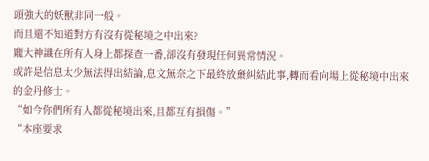頭強大的妖獸非同一般。
而且還不知道對方有沒有從秘境之中出來?
龐大神識在所有人身上都探查一番,卻沒有發現任何異常情況。
或許是信息太少無法得出結論,息文無奈之下最終放棄糾結此事,轉而看向場上從秘境中出來的金丹修士。
“如今你們所有人都從秘境出來,且都互有損傷。”
“本座要求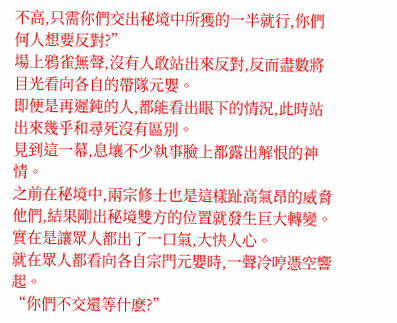不高,只需你們交出秘境中所獲的一半就行,你們何人想要反對?”
場上鴉雀無聲,沒有人敢站出來反對,反而盡數將目光看向各自的帶隊元嬰。
即便是再遲鈍的人,都能看出眼下的情況,此時站出來幾乎和尋死沒有區別。
見到這一幕,息壤不少執事臉上都露出解恨的神情。
之前在秘境中,兩宗修士也是這樣趾高氣昂的威脅他們,結果剛出秘境雙方的位置就發生巨大轉變。
實在是讓眾人都出了一口氣,大快人心。
就在眾人都看向各自宗門元嬰時,一聲冷哼憑空響起。
“你們不交還等什麽?”